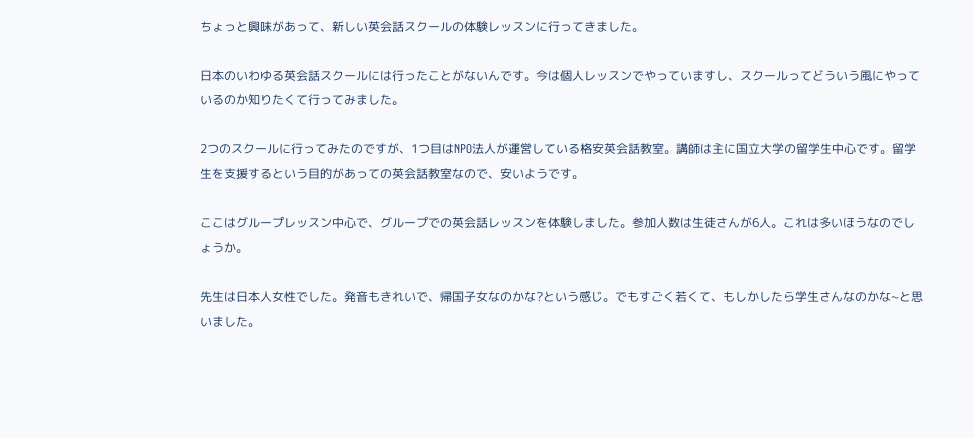ちょっと興味があって、新しい英会話スクールの体験レッスンに行ってきました。

日本のいわゆる英会話スクールには行ったことがないんです。今は個人レッスンでやっていますし、スクールってどういう風にやっているのか知りたくて行ってみました。

2つのスクールに行ってみたのですが、1つ目はNPO法人が運営している格安英会話教室。講師は主に国立大学の留学生中心です。留学生を支援するという目的があっての英会話教室なので、安いようです。

ここはグループレッスン中心で、グループでの英会話レッスンを体験しました。参加人数は生徒さんが6人。これは多いほうなのでしょうか。

先生は日本人女性でした。発音もきれいで、帰国子女なのかな?という感じ。でもすごく若くて、もしかしたら学生さんなのかな~と思いました。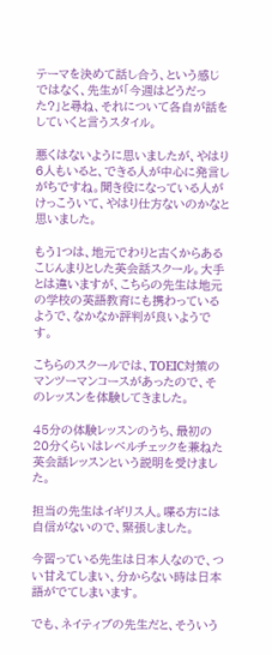テーマを決めて話し合う、という感じではなく、先生が「今週はどうだった?」と尋ね、それについて各自が話をしていくと言うスタイル。

悪くはないように思いましたが、やはり6人もいると、できる人が中心に発言しがちですね。聞き役になっている人がけっこういて、やはり仕方ないのかなと思いました。

もう1つは、地元でわりと古くからあるこじんまりとした英会話スクール。大手とは違いますが、こちらの先生は地元の学校の英語教育にも携わっているようで、なかなか評判が良いようです。

こちらのスクールでは、TOEIC対策のマンツーマンコースがあったので、そのレッスンを体験してきました。

45分の体験レッスンのうち、最初の20分くらいはレベルチェックを兼ねた英会話レッスンという説明を受けました。

担当の先生はイギリス人。喋る方には自信がないので、緊張しました。

今習っている先生は日本人なので、つい甘えてしまい、分からない時は日本語がでてしまいます。

でも、ネイティブの先生だと、そういう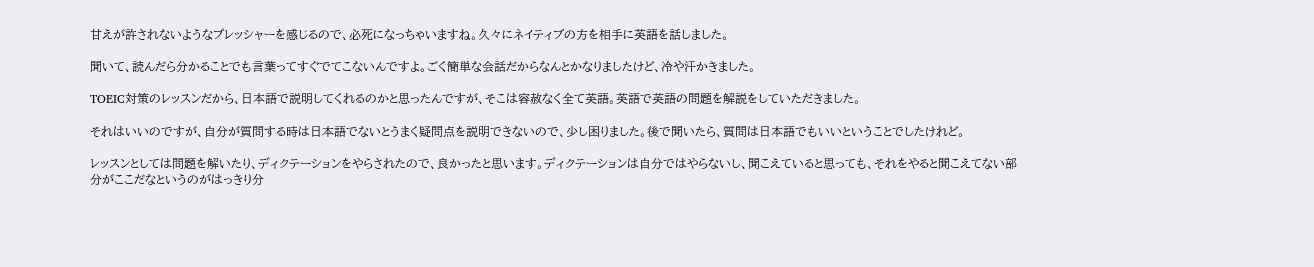甘えが許されないようなプレッシャーを感じるので、必死になっちゃいますね。久々にネイティブの方を相手に英語を話しました。

聞いて、読んだら分かることでも言葉ってすぐでてこないんですよ。ごく簡単な会話だからなんとかなりましたけど、冷や汗かきました。

TOEIC対策のレッスンだから、日本語で説明してくれるのかと思ったんですが、そこは容赦なく全て英語。英語で英語の問題を解説をしていただきました。

それはいいのですが、自分が質問する時は日本語でないとうまく疑問点を説明できないので、少し困りました。後で聞いたら、質問は日本語でもいいということでしたけれど。

レッスンとしては問題を解いたり、ディクテーションをやらされたので、良かったと思います。ディクテーションは自分ではやらないし、聞こえていると思っても、それをやると聞こえてない部分がここだなというのがはっきり分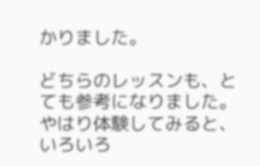かりました。

どちらのレッスンも、とても参考になりました。やはり体験してみると、いろいろ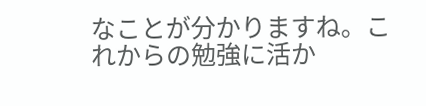なことが分かりますね。これからの勉強に活か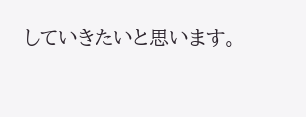していきたいと思います。